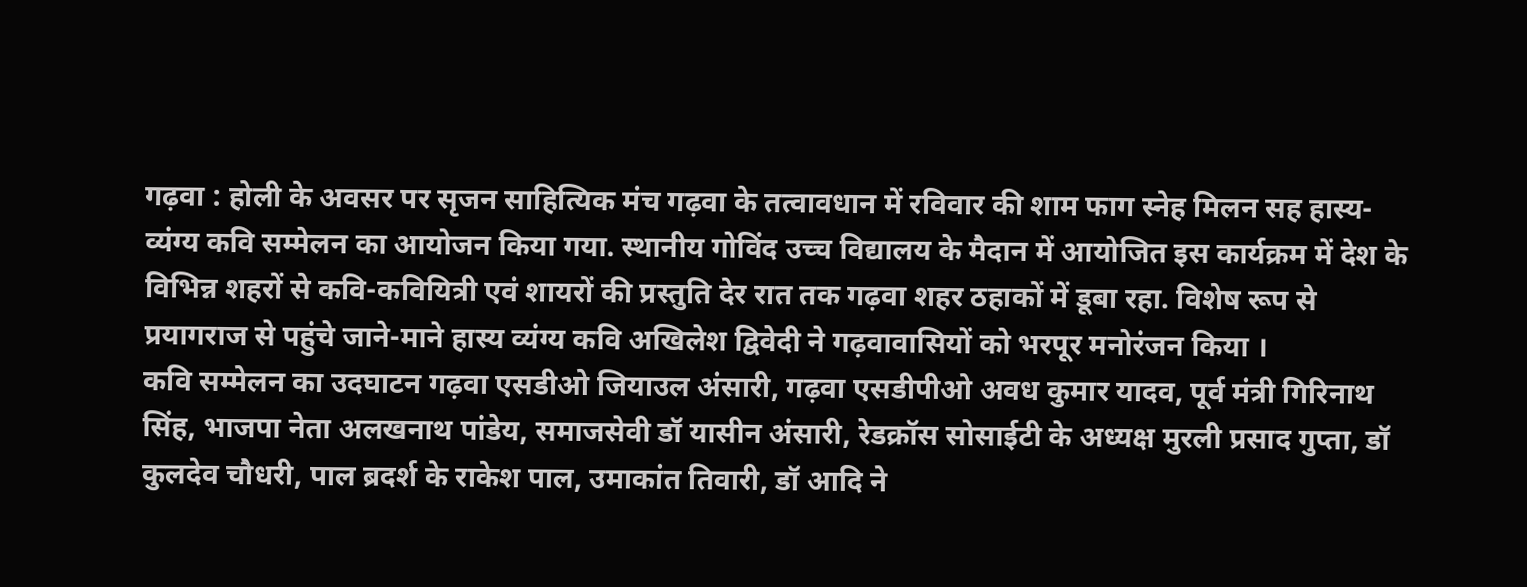गढ़वा : होली के अवसर पर सृजन साहित्यिक मंच गढ़वा के तत्वावधान में रविवार की शाम फाग स्नेह मिलन सह हास्य-व्यंग्य कवि सम्मेलन का आयोजन किया गया. स्थानीय गोविंद उच्च विद्यालय के मैदान में आयोजित इस कार्यक्रम में देश के विभिन्न शहरों से कवि-कवियित्री एवं शायरों की प्रस्तुति देर रात तक गढ़वा शहर ठहाकों में डूबा रहा. विशेष रूप से प्रयागराज से पहुंचे जाने-माने हास्य व्यंग्य कवि अखिलेश द्विवेदी ने गढ़वावासियों को भरपूर मनोरंजन किया ।
कवि सम्मेलन का उदघाटन गढ़वा एसडीओ जियाउल अंसारी, गढ़वा एसडीपीओ अवध कुमार यादव, पूर्व मंत्री गिरिनाथ सिंह, भाजपा नेता अलखनाथ पांडेय, समाजसेवी डॉ यासीन अंसारी, रेडक्रॉस सोसाईटी के अध्यक्ष मुरली प्रसाद गुप्ता, डॉ कुलदेव चौधरी, पाल ब्रदर्श के राकेश पाल, उमाकांत तिवारी, डॉ आदि ने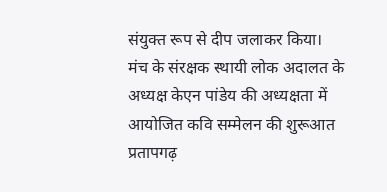संयुक्त रूप से दीप जलाकर किया।
मंच के संरक्षक स्थायी लोक अदालत के अध्यक्ष केएन पांडेय की अध्यक्षता में आयोजित कवि सम्मेलन की शुरूआत प्रतापगढ़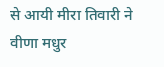से आयी मीरा तिवारी ने वीणा मधुर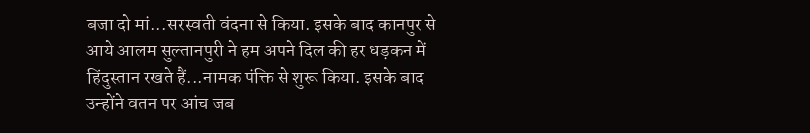बजा दो मां...सरस्वती वंदना से किया. इसके बाद कानपुर से आये आलम सुल्तानपुरी ने हम अपने दिल की हर धड़कन में हिंदुस्तान रखते हैं...नामक पंक्ति से शुरू किया. इसके बाद उन्होंने वतन पर आंच जब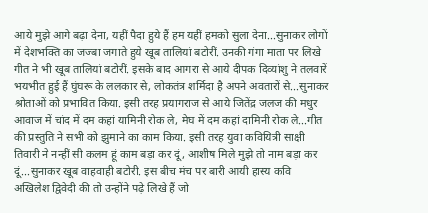आये मुझे आगे बढ़ा देना, यहीं पैदा हुये हैं हम यहीं हमको सुला देना...सुनाकर लोगों में देशभक्ति का जज्बा जगाते हुये खूब तालियां बटोरीं. उनकी गंगा माता पर लिखे गीत ने भी खूब तालियां बटोरीं. इसके बाद आगरा से आये दीपक दिव्यांशु ने तलवारें भयभीत हुई हैं घुंघरू के ललकार से, लोकतंत्र शर्मिदा है अपने अवतारों से...सुनाकर श्रोताओं को प्रभावित किया. इसी तरह प्रयागराज से आये जितेंद्र जलज की मधुर आवाज में चांद में दम कहां यामिनी रोक ले, मेघ में दम कहां दामिनी रोक ले...गीत की प्रस्तुति ने सभी को झुमाने का काम किया. इसी तरह युवा कवियित्री साक्षी तिवारी ने नन्हीं सी कलम हूं काम बड़ा कर दूं, आशीष मिले मुझे तो नाम बड़ा कर दूं...सुनाकर खूब वाहवाही बटोरी. इस बीच मंच पर बारी आयी हास्य कवि अखिलेश द्विवेदी की तो उन्होंने पढ़े लिखे हैं जो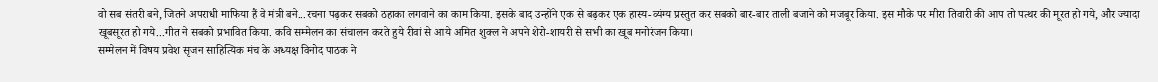वो सब संतरी बने, जितने अपराधी माफिया हैं वे मंत्री बने...रचना पढ़कर सबको ठहाका लगवाने का काम किया. इसके बाद उन्होंने एक से बढ़कर एक हास्य-व्यंग्य प्रस्तुत कर सबको बार-बार ताली बजाने को मजबूर किया. इस मौके पर मीरा तिवारी की आप तो पत्थर की मूरत हो गये, और ज्यादा खूबसूरत हो गये...गीत ने सबको प्रभावित किया. कवि सम्मेलन का संचालन करते हुये रीवां से आये अमित शुक्ल ने अपने शेरो-शायरी से सभी का खूब मनोरंजन किया।
सम्मेलन में विषय प्रवेश सृजन साहित्यिक मंच के अध्यक्ष विनोद पाठक ने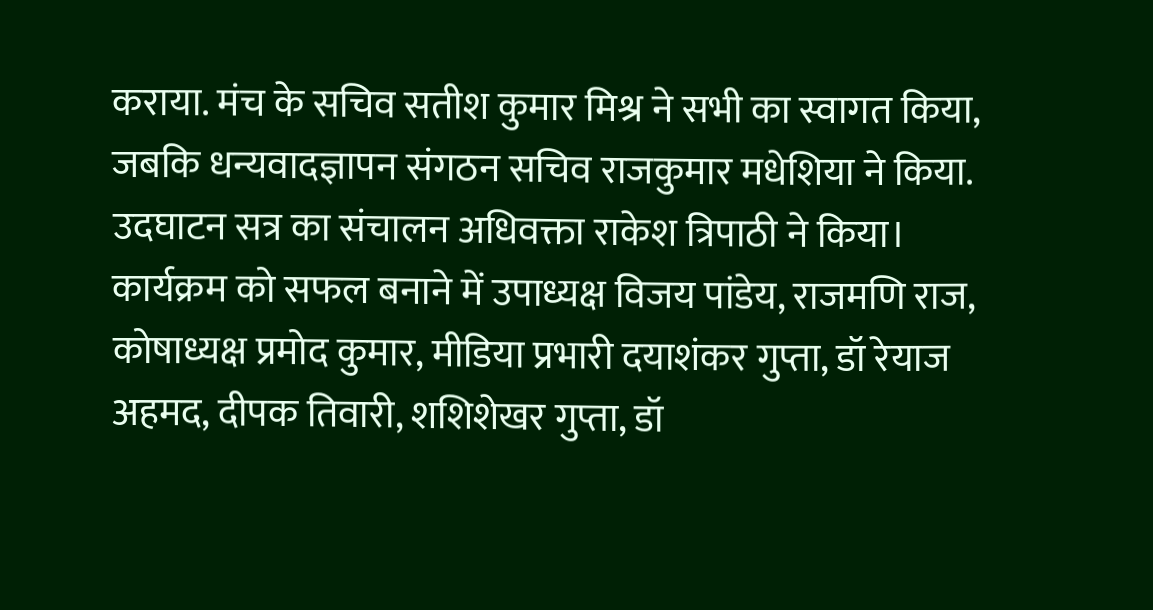कराया. मंच के सचिव सतीश कुमार मिश्र ने सभी का स्वागत किया, जबकि धन्यवादज्ञापन संगठन सचिव राजकुमार मधेशिया ने किया. उदघाटन सत्र का संचालन अधिवक्ता राकेश त्रिपाठी ने किया।
कार्यक्रम को सफल बनाने में उपाध्यक्ष विजय पांडेय, राजमणि राज, कोषाध्यक्ष प्रमोद कुमार, मीडिया प्रभारी दयाशंकर गुप्ता, डॉ रेयाज अहमद, दीपक तिवारी, शशिशेखर गुप्ता, डॉ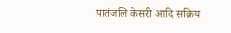पातंजलि केसरी आदि सक्रिय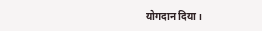योगदान दिया।